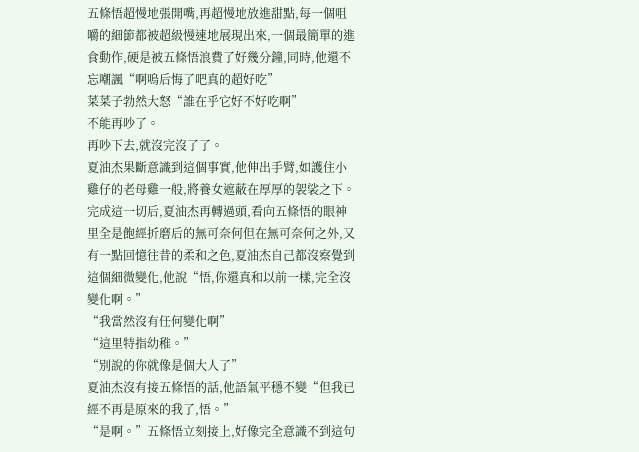五條悟超慢地張開嘴,再超慢地放進甜點,每一個咀嚼的細節都被超級慢速地展現出來,一個最簡單的進食動作,硬是被五條悟浪費了好幾分鐘,同時,他還不忘嘲諷“啊嗚后悔了吧真的超好吃”
菜菜子勃然大怒“誰在乎它好不好吃啊”
不能再吵了。
再吵下去,就沒完沒了了。
夏油杰果斷意識到這個事實,他伸出手臂,如護住小雞仔的老母雞一般,將養女遮蔽在厚厚的袈裟之下。
完成這一切后,夏油杰再轉過頭,看向五條悟的眼神里全是飽經折磨后的無可奈何但在無可奈何之外,又有一點回憶往昔的柔和之色,夏油杰自己都沒察覺到這個細微變化,他說“悟,你還真和以前一樣,完全沒變化啊。”
“我當然沒有任何變化啊”
“這里特指幼稚。”
“別說的你就像是個大人了”
夏油杰沒有接五條悟的話,他語氣平穩不變“但我已經不再是原來的我了,悟。”
“是啊。”五條悟立刻接上,好像完全意識不到這句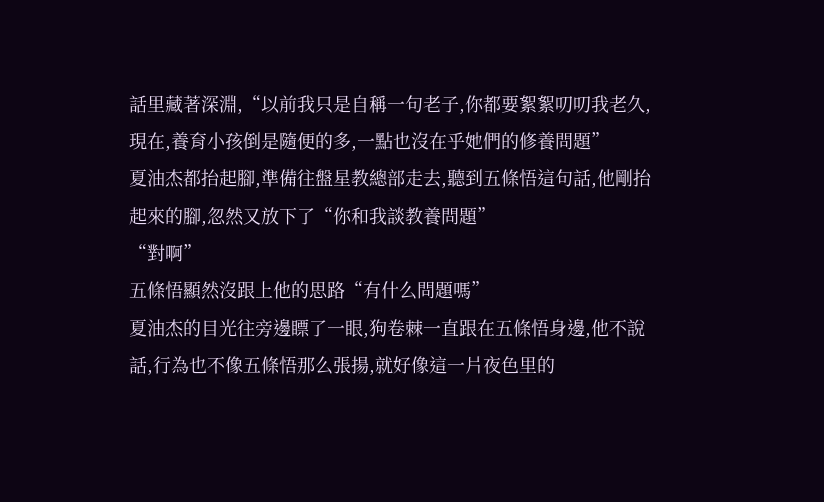話里藏著深淵,“以前我只是自稱一句老子,你都要絮絮叨叨我老久,現在,養育小孩倒是隨便的多,一點也沒在乎她們的修養問題”
夏油杰都抬起腳,準備往盤星教總部走去,聽到五條悟這句話,他剛抬起來的腳,忽然又放下了“你和我談教養問題”
“對啊”
五條悟顯然沒跟上他的思路“有什么問題嗎”
夏油杰的目光往旁邊瞟了一眼,狗卷棘一直跟在五條悟身邊,他不說話,行為也不像五條悟那么張揚,就好像這一片夜色里的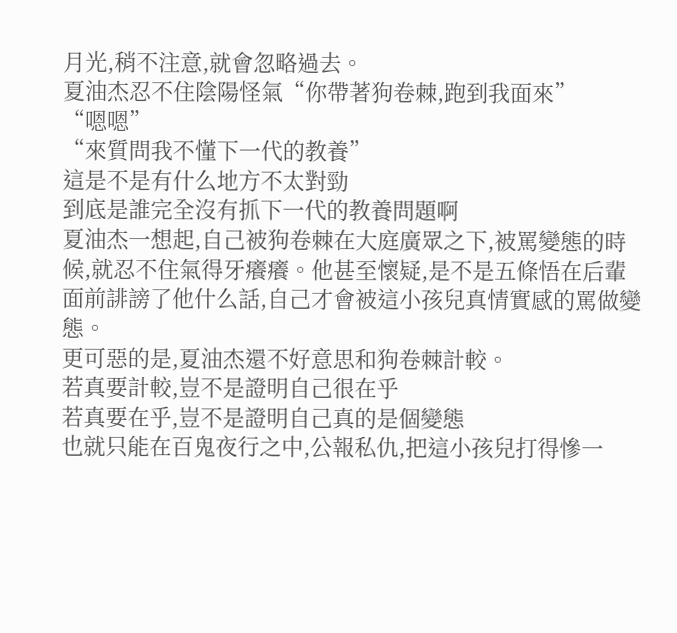月光,稍不注意,就會忽略過去。
夏油杰忍不住陰陽怪氣“你帶著狗卷棘,跑到我面來”
“嗯嗯”
“來質問我不懂下一代的教養”
這是不是有什么地方不太對勁
到底是誰完全沒有抓下一代的教養問題啊
夏油杰一想起,自己被狗卷棘在大庭廣眾之下,被罵變態的時候,就忍不住氣得牙癢癢。他甚至懷疑,是不是五條悟在后輩面前誹謗了他什么話,自己才會被這小孩兒真情實感的罵做變態。
更可惡的是,夏油杰還不好意思和狗卷棘計較。
若真要計較,豈不是證明自己很在乎
若真要在乎,豈不是證明自己真的是個變態
也就只能在百鬼夜行之中,公報私仇,把這小孩兒打得慘一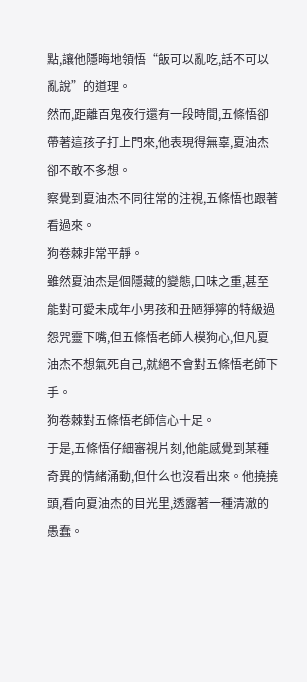點,讓他隱晦地領悟“飯可以亂吃,話不可以亂說”的道理。
然而,距離百鬼夜行還有一段時間,五條悟卻帶著這孩子打上門來,他表現得無辜,夏油杰卻不敢不多想。
察覺到夏油杰不同往常的注視,五條悟也跟著看過來。
狗卷棘非常平靜。
雖然夏油杰是個隱藏的變態,口味之重,甚至能對可愛未成年小男孩和丑陋猙獰的特級過怨咒靈下嘴,但五條悟老師人模狗心,但凡夏油杰不想氣死自己,就絕不會對五條悟老師下手。
狗卷棘對五條悟老師信心十足。
于是,五條悟仔細審視片刻,他能感覺到某種奇異的情緒涌動,但什么也沒看出來。他撓撓頭,看向夏油杰的目光里,透露著一種清澈的愚蠢。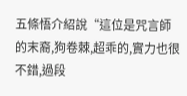五條悟介紹說“這位是咒言師的末裔,狗卷棘,超乖的,實力也很不錯,過段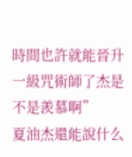時間也許就能晉升一級咒術師了杰是不是羨慕啊”
夏油杰還能說什么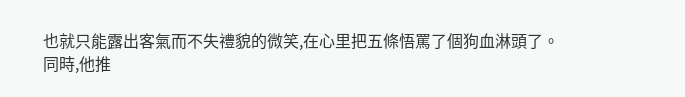也就只能露出客氣而不失禮貌的微笑,在心里把五條悟罵了個狗血淋頭了。
同時,他推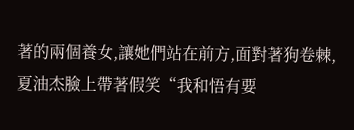著的兩個養女,讓她們站在前方,面對著狗卷棘,夏油杰臉上帶著假笑“我和悟有要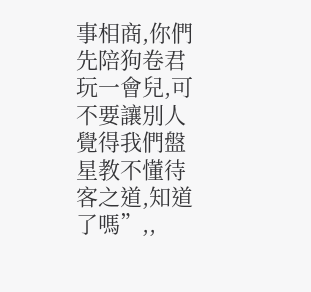事相商,你們先陪狗卷君玩一會兒,可不要讓別人覺得我們盤星教不懂待客之道,知道了嗎”,,